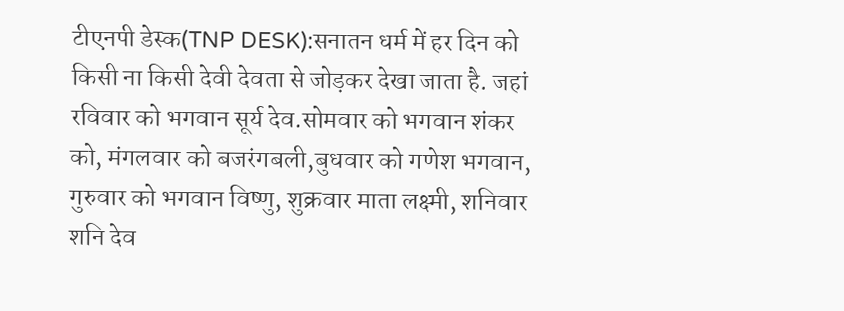टीएनपी डेस्क(TNP DESK):सनातन धर्म में हर दिन को किसी ना किसी देवी देवता से जोड़कर देखा जाता है. जहां रविवार को भगवान सूर्य देव.सोमवार को भगवान शंकर को, मंगलवार को बजरंगबली,बुधवार को गणेश भगवान, गुरुवार को भगवान विष्णु, शुक्रवार माता लक्ष्मी, शनिवार शनि देव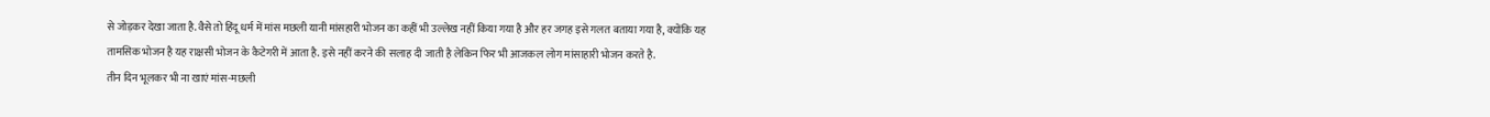से जोड़कर देखा जाता है.वैसे तो हिंदू धर्म में मांस मछली यानी मांसहारी भोजन का कहीं भी उल्लेख नहीं किया गया है और हर जगह इसे गलत बताया गया है, क्योंकि यह तामसिक भोजन है यह राक्षसी भोजन के कैटेगरी में आता है. इसे नहीं करने की सलाह दी जाती है लेकिन फिर भी आजकल लोग मांसाहारी भोजन करते है.
तीन दिन भूलकर भी ना खाएं मांस-मछली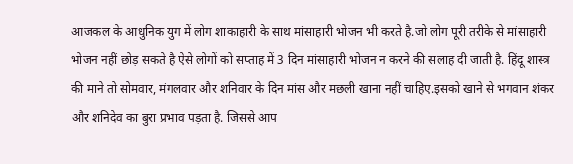आजकल के आधुनिक युग में लोग शाकाहारी के साथ मांसाहारी भोजन भी करते है.जो लोग पूरी तरीके से मांसाहारी भोजन नहीं छोड़ सकते है ऐसे लोगों को सप्ताह में 3 दिन मांसाहारी भोजन न करने की सलाह दी जाती है. हिंदू शास्त्र की माने तो सोमवार, मंगलवार और शनिवार के दिन मांस और मछली खाना नहीं चाहिए.इसको खाने से भगवान शंकर और शनिदेव का बुरा प्रभाव पड़ता है. जिससे आप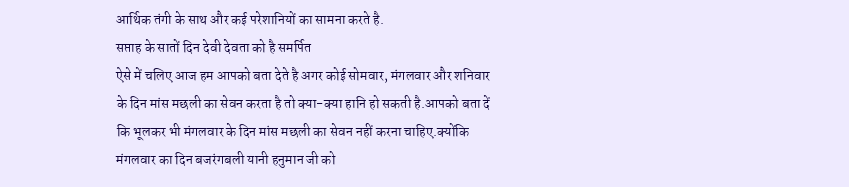आर्थिक तंगी के साथ और कई परेशानियों का सामना करते है.
सप्ताह के सातों दिन देवी देवता को है समर्पित
ऐसे में चलिए आज हम आपको बता देते है अगर कोई सोमवार, मंगलवार और शनिवार के दिन मांस मछली का सेवन करता है तो क्या-क्या हानि हो सकती है.आपको बता दें कि भूलकर भी मंगलवार के दिन मांस मछली का सेवन नहीं करना चाहिए.क्योंकि मंगलवार का दिन बजरंगबली यानी हनुमान जी को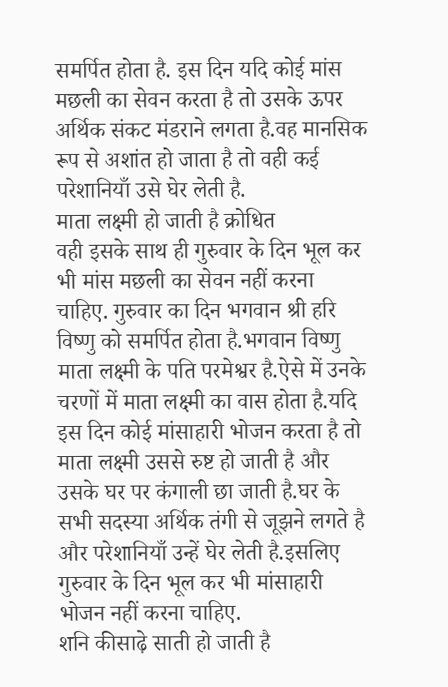समर्पित होता है. इस दिन यदि कोई मांस मछली का सेवन करता है तो उसके ऊपर अर्थिक संकट मंडराने लगता है.वह मानसिक रूप से अशांत हो जाता है तो वही कई परेशानियाँ उसे घेर लेती है.
माता लक्ष्मी हो जाती है क्रोधित
वही इसके साथ ही गुरुवार के दिन भूल कर भी मांस मछली का सेवन नहीं करना चाहिए. गुरुवार का दिन भगवान श्री हरि विष्णु को समर्पित होता है.भगवान विष्णु माता लक्ष्मी के पति परमेश्वर है.ऐसे में उनके चरणों में माता लक्ष्मी का वास होता है.यदि इस दिन कोई मांसाहारी भोजन करता है तो माता लक्ष्मी उससे रुष्ट हो जाती है और उसके घर पर कंगाली छा जाती है.घर के सभी सदस्या अर्थिक तंगी से जूझने लगते है और परेशानियाँ उन्हें घेर लेती है.इसलिए गुरुवार के दिन भूल कर भी मांसाहारी भोजन नहीं करना चाहिए.
शनि कीसाढ़े साती हो जाती है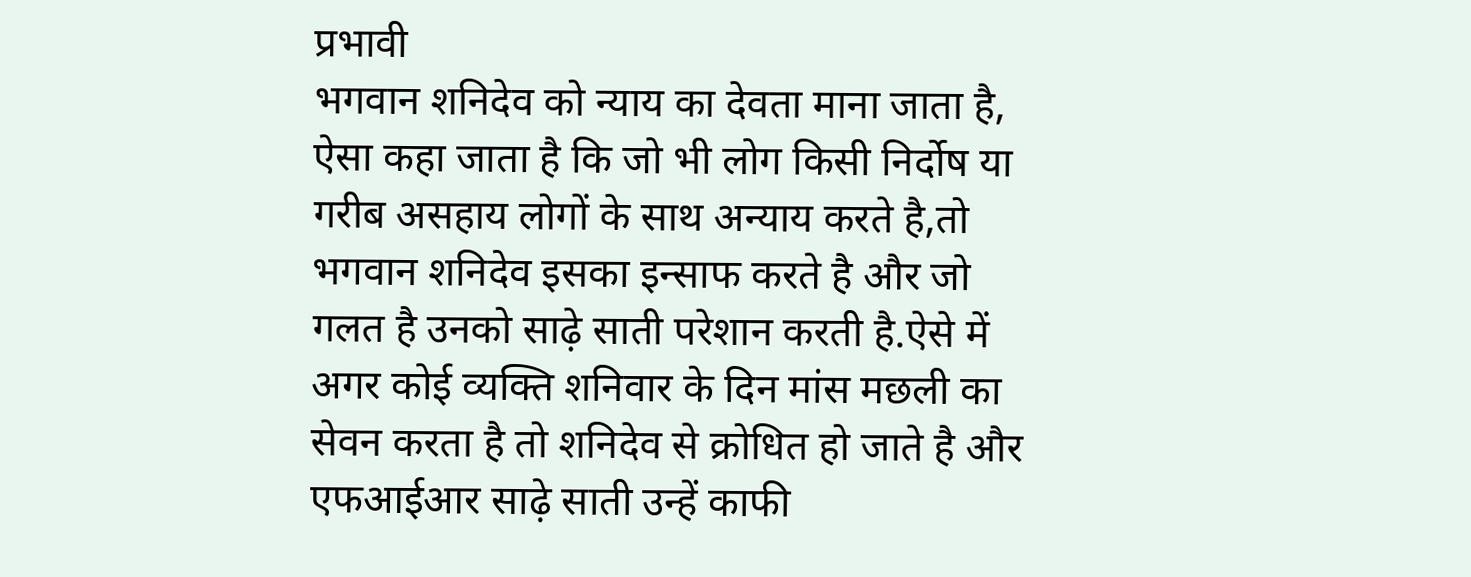प्रभावी
भगवान शनिदेव को न्याय का देवता माना जाता है, ऐसा कहा जाता है कि जो भी लोग किसी निर्दोष या गरीब असहाय लोगों के साथ अन्याय करते है,तो भगवान शनिदेव इसका इन्साफ करते है और जो गलत है उनको साढ़े साती परेशान करती है.ऐसे में अगर कोई व्यक्ति शनिवार के दिन मांस मछली का सेवन करता है तो शनिदेव से क्रोधित हो जाते है और एफआईआर साढ़े साती उन्हें काफी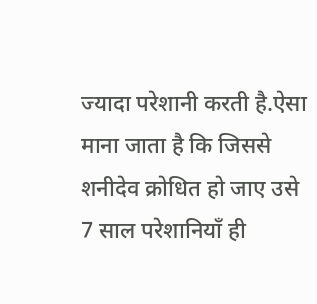ज्यादा परेशानी करती है.ऐसा माना जाता है कि जिससे शनीदेव क्रोधित हो जाए उसे 7 साल परेशानियाँ ही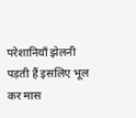परेशानियाँ झेलनी पड़ती हैं इसलिए भूल कर मास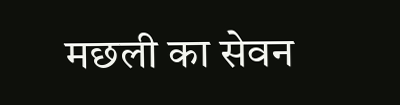मछली का सेवन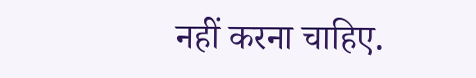नहीं करना चाहिए.